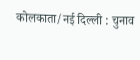कोलकाता/नई दिल्ली : चुनाव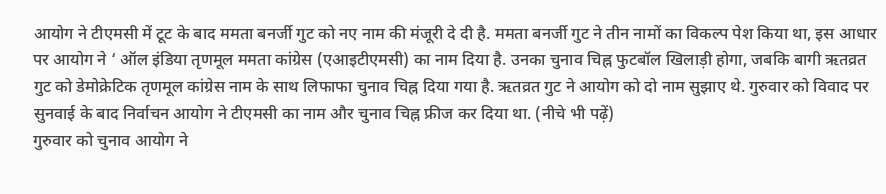आयोग ने टीएमसी में टूट के बाद ममता बनर्जी गुट को नए नाम की मंजूरी दे दी है. ममता बनर्जी गुट ने तीन नामों का विकल्प पेश किया था, इस आधार पर आयोग ने ‘ ऑल इंडिया तृणमूल ममता कांग्रेस (एआइटीएमसी) का नाम दिया है. उनका चुनाव चिह्न फुटबॉल खिलाड़ी होगा, जबकि बागी ऋतव्रत गुट को डेमोक्रेटिक तृणमूल कांग्रेस नाम के साथ लिफाफा चुनाव चिह्न दिया गया है. ऋतव्रत गुट ने आयोग को दो नाम सुझाए थे. गुरुवार को विवाद पर सुनवाई के बाद निर्वाचन आयोग ने टीएमसी का नाम और चुनाव चिह्न फ्रीज कर दिया था. (नीचे भी पढ़ें)
गुरुवार को चुनाव आयोग ने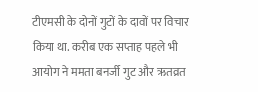टीएमसी के दोनों गुटों के दावों पर विचार किया था. करीब एक सप्ताह पहले भी आयोग ने ममता बनर्जी गुट और ऋतव्रत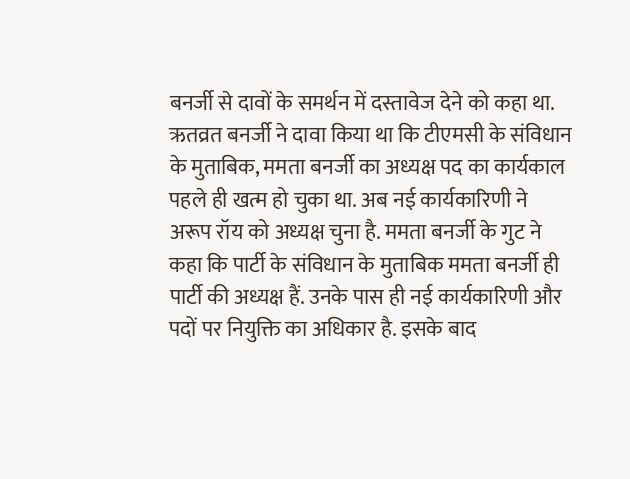बनर्जी से दावों के समर्थन में दस्तावेज देने को कहा था. ऋतव्रत बनर्जी ने दावा किया था कि टीएमसी के संविधान के मुताबिक, ममता बनर्जी का अध्यक्ष पद का कार्यकाल पहले ही खत्म हो चुका था. अब नई कार्यकारिणी ने अरूप रॉय को अध्यक्ष चुना है. ममता बनर्जी के गुट ने कहा कि पार्टी के संविधान के मुताबिक ममता बनर्जी ही पार्टी की अध्यक्ष हैं. उनके पास ही नई कार्यकारिणी और पदों पर नियुक्ति का अधिकार है. इसके बाद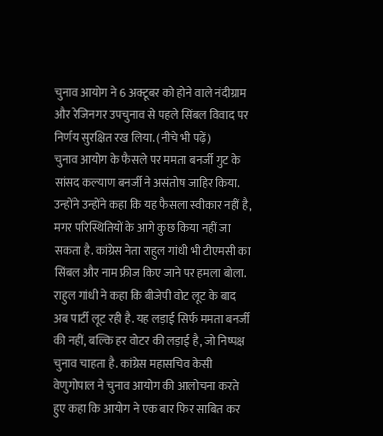चुनाव आयोग ने 6 अक्टूबर को होने वाले नंदीग्राम और रेजिनगर उपचुनाव से पहले सिंबल विवाद पर निर्णय सुरक्षित रख लिया. (नीचे भी पढ़ें)
चुनाव आयोग के फैसले पर ममता बनर्जी गुट के सांसद कल्याण बनर्जी ने असंतोष जाहिर किया. उन्होंने उन्होंने कहा कि यह फैसला स्वीकार नहीं है, मगर परिस्थितियों के आगे कुछ किया नहीं जा सकता है. कांग्रेस नेता राहुल गांधी भी टीएमसी का सिंबल और नाम फ्रीज किए जाने पर हमला बोला. राहुल गांधी ने कहा कि बीजेपी वोट लूट के बाद अब पार्टी लूट रही है. यह लड़ाई सिर्फ ममता बनर्जी की नहीं, बल्कि हर वोटर की लड़ाई है, जो निष्पक्ष चुनाव चाहता है. कांग्रेस महासचिव केसी वेणुगोपाल ने चुनाव आयोग की आलोचना करते हुए कहा कि आयोग ने एक बार फिर साबित कर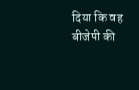दिया कि वह बीजेपी की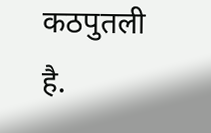कठपुतली है.